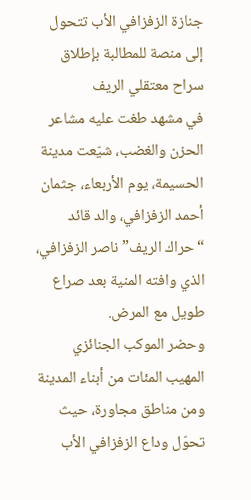جنازة الزفزافي الأب تتحول إلى منصة للمطالبة بإطلاق سراح معتقلي الريف
في مشهد طغت عليه مشاعر الحزن والغضب، شيّعت مدينة الحسيمة، يوم الأربعاء، جثمان أحمد الزفزافي، والد قائد “حراك الريف” ناصر الزفزافي، الذي وافته المنية بعد صراع طويل مع المرض.
وحضر الموكب الجنائزي المهيب المئات من أبناء المدينة ومن مناطق مجاورة، حيث تحوّل وداع الزفزافي الأب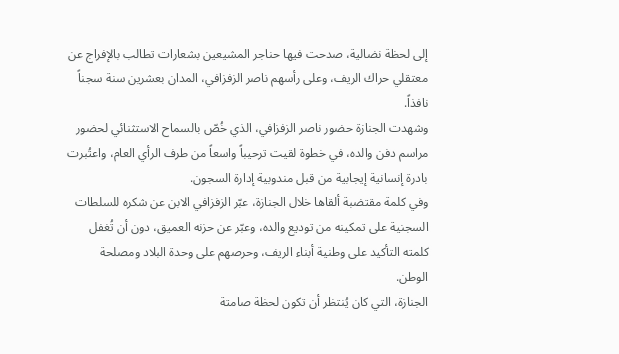إلى لحظة نضالية، صدحت فيها حناجر المشيعين بشعارات تطالب بالإفراج عن معتقلي حراك الريف، وعلى رأسهم ناصر الزفزافي، المدان بعشرين سنة سجناً نافذاً.
وشهدت الجنازة حضور ناصر الزفزافي، الذي خُصّ بالسماح الاستثنائي لحضور مراسم دفن والده، في خطوة لقيت ترحيباً واسعاً من طرف الرأي العام، واعتُبرت بادرة إنسانية إيجابية من قبل مندوبية إدارة السجون.
وفي كلمة مقتضبة ألقاها خلال الجنازة، عبّر الزفزافي الابن عن شكره للسلطات السجنية على تمكينه من توديع والده، وعبّر عن حزنه العميق، دون أن تُغفل كلمته التأكيد على وطنية أبناء الريف، وحرصهم على وحدة البلاد ومصلحة الوطن.
الجنازة، التي كان يُنتظر أن تكون لحظة صامتة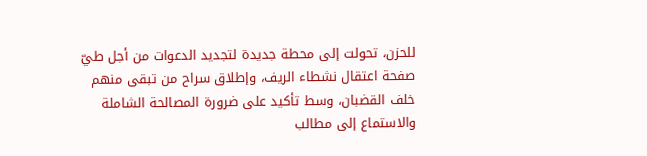للحزن، تحولت إلى محطة جديدة لتجديد الدعوات من أجل طيّ صفحة اعتقال نشطاء الريف، وإطلاق سراح من تبقى منهم خلف القضبان، وسط تأكيد على ضرورة المصالحة الشاملة والاستماع إلى مطالب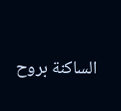الساكنة بروح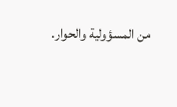من المسؤولية والحوار.